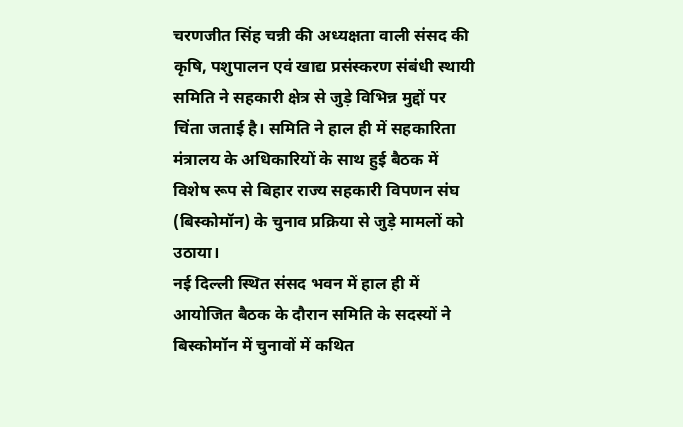चरणजीत सिंह चन्नी की अध्यक्षता वाली संसद की कृषि, पशुपालन एवं खाद्य प्रसंस्करण संबंधी स्थायी समिति ने सहकारी क्षेत्र से जुड़े विभिन्न मुद्दों पर चिंता जताई है। समिति ने हाल ही में सहकारिता मंत्रालय के अधिकारियों के साथ हुई बैठक में विशेष रूप से बिहार राज्य सहकारी विपणन संघ (बिस्कोमॉन) के चुनाव प्रक्रिया से जुड़े मामलों को उठाया।
नई दिल्ली स्थित संसद भवन में हाल ही में आयोजित बैठक के दौरान समिति के सदस्यों ने बिस्कोमॉन में चुनावों में कथित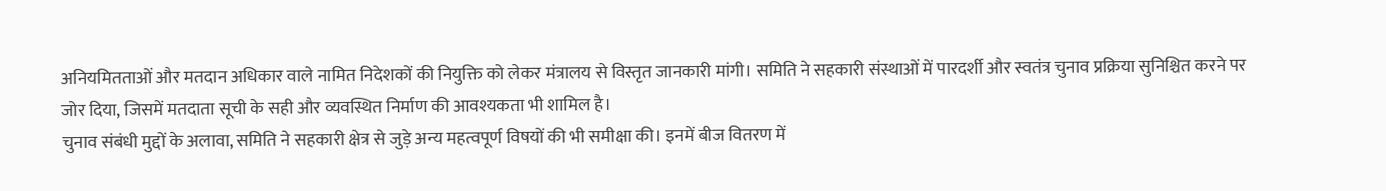अनियमितताओं और मतदान अधिकार वाले नामित निदेशकों की नियुक्ति को लेकर मंत्रालय से विस्तृत जानकारी मांगी। समिति ने सहकारी संस्थाओं में पारदर्शी और स्वतंत्र चुनाव प्रक्रिया सुनिश्चित करने पर जोर दिया, जिसमें मतदाता सूची के सही और व्यवस्थित निर्माण की आवश्यकता भी शामिल है।
चुनाव संबंधी मुद्दों के अलावा, समिति ने सहकारी क्षेत्र से जुड़े अन्य महत्वपूर्ण विषयों की भी समीक्षा की। इनमें बीज वितरण में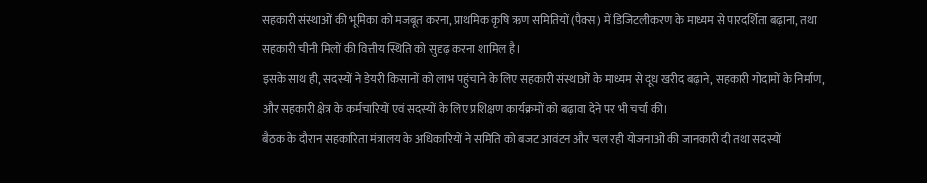सहकारी संस्थाओं की भूमिका को मजबूत करना, प्राथमिक कृषि ऋण समितियों (पैक्स) में डिजिटलीकरण के माध्यम से पारदर्शिता बढ़ाना, तथा सहकारी चीनी मिलों की वित्तीय स्थिति को सुदृढ़ करना शामिल है।
इसके साथ ही, सदस्यों ने डेयरी किसानों को लाभ पहुंचाने के लिए सहकारी संस्थाओं के माध्यम से दूध खरीद बढ़ाने, सहकारी गोदामों के निर्माण, और सहकारी क्षेत्र के कर्मचारियों एवं सदस्यों के लिए प्रशिक्षण कार्यक्रमों को बढ़ावा देने पर भी चर्चा की।
बैठक के दौरान सहकारिता मंत्रालय के अधिकारियों ने समिति को बजट आवंटन और चल रही योजनाओं की जानकारी दी तथा सदस्यों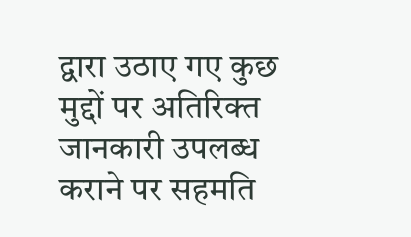द्वारा उठाए गए कुछ मुद्दों पर अतिरिक्त जानकारी उपलब्ध कराने पर सहमति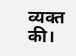व्यक्त की।